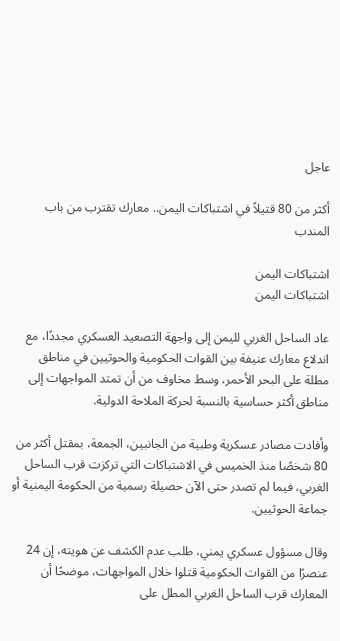عاجل

أكثر من 80 قتيلاً في اشتباكات اليمن.. معارك تقترب من باب المندب

اشتباكات اليمن
اشتباكات اليمن

عاد الساحل الغربي لليمن إلى واجهة التصعيد العسكري مجددًا، مع اندلاع معارك عنيفة بين القوات الحكومية والحوثيين في مناطق مطلة على البحر الأحمر، وسط مخاوف من أن تمتد المواجهات إلى مناطق أكثر حساسية بالنسبة لحركة الملاحة الدولية.

وأفادت مصادر عسكرية وطبية من الجانبين، الجمعة، بمقتل أكثر من 80 شخصًا منذ الخميس في الاشتباكات التي تركزت قرب الساحل الغربي، فيما لم تصدر حتى الآن حصيلة رسمية من الحكومة اليمنية أو جماعة الحوثيين.

وقال مسؤول عسكري يمني، طلب عدم الكشف عن هويته، إن 24 عنصرًا من القوات الحكومية قتلوا خلال المواجهات، موضحًا أن المعارك قرب الساحل الغربي المطل على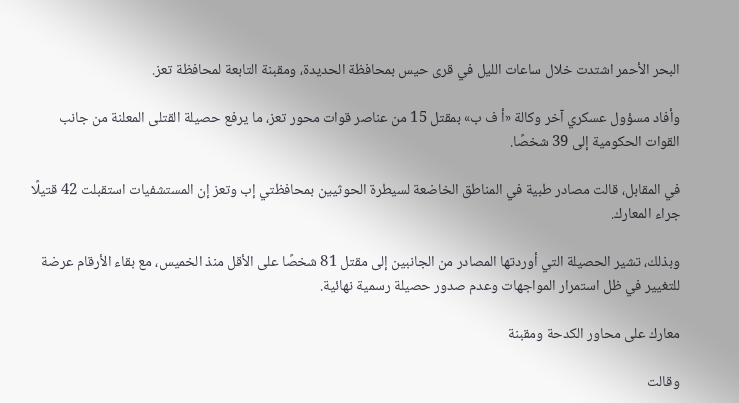البحر الأحمر اشتدت خلال ساعات الليل في قرى حيس بمحافظة الحديدة، ومقبنة التابعة لمحافظة تعز.

وأفاد مسؤول عسكري آخر وكالة «أ ف ب» بمقتل 15 من عناصر قوات محور تعز، ما يرفع حصيلة القتلى المعلنة من جانب القوات الحكومية إلى 39 شخصًا.

في المقابل، قالت مصادر طبية في المناطق الخاضعة لسيطرة الحوثيين بمحافظتي إب وتعز إن المستشفيات استقبلت 42 قتيلًا جراء المعارك.

وبذلك، تشير الحصيلة التي أوردتها المصادر من الجانبين إلى مقتل 81 شخصًا على الأقل منذ الخميس، مع بقاء الأرقام عرضة للتغيير في ظل استمرار المواجهات وعدم صدور حصيلة رسمية نهائية.

معارك على محاور الكدحة ومقبنة

وقالت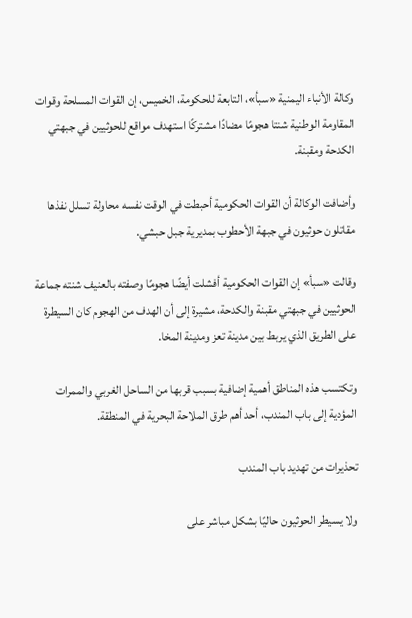وكالة الأنباء اليمنية «سبأ»، التابعة للحكومة، الخميس، إن القوات المسلحة وقوات المقاومة الوطنية شنتا هجومًا مضادًا مشتركًا استهدف مواقع للحوثيين في جبهتي الكدحة ومقبنة.

وأضافت الوكالة أن القوات الحكومية أحبطت في الوقت نفسه محاولة تسلل نفذها مقاتلون حوثيون في جبهة الأحطوب بمديرية جبل حبشي.

وقالت «سبأ» إن القوات الحكومية أفشلت أيضًا هجومًا وصفته بالعنيف شنته جماعة الحوثيين في جبهتي مقبنة والكدحة، مشيرة إلى أن الهدف من الهجوم كان السيطرة على الطريق الذي يربط بين مدينة تعز ومدينة المخا.

وتكتسب هذه المناطق أهمية إضافية بسبب قربها من الساحل الغربي والممرات المؤدية إلى باب المندب، أحد أهم طرق الملاحة البحرية في المنطقة.

تحذيرات من تهديد باب المندب

ولا يسيطر الحوثيون حاليًا بشكل مباشر على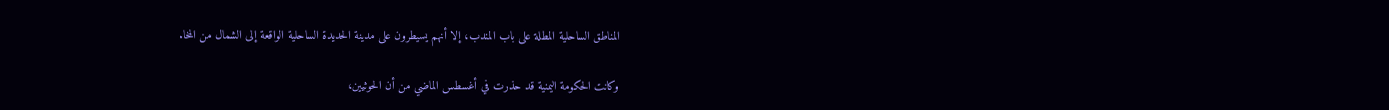المناطق الساحلية المطلة على باب المندب، إلا أنهم يسيطرون على مدينة الحديدة الساحلية الواقعة إلى الشمال من المخا.

وكانت الحكومة اليمنية قد حذرت في أغسطس الماضي من أن الحوثيين،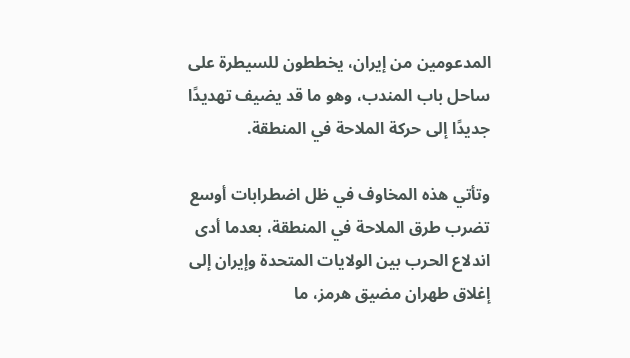المدعومين من إيران، يخططون للسيطرة على ساحل باب المندب، وهو ما قد يضيف تهديدًا جديدًا إلى حركة الملاحة في المنطقة.

وتأتي هذه المخاوف في ظل اضطرابات أوسع تضرب طرق الملاحة في المنطقة، بعدما أدى اندلاع الحرب بين الولايات المتحدة وإيران إلى إغلاق طهران مضيق هرمز، ما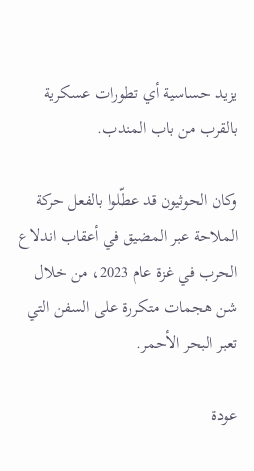يزيد حساسية أي تطورات عسكرية بالقرب من باب المندب.

وكان الحوثيون قد عطّلوا بالفعل حركة الملاحة عبر المضيق في أعقاب اندلاع الحرب في غزة عام 2023، من خلال شن هجمات متكررة على السفن التي تعبر البحر الأحمر.

عودة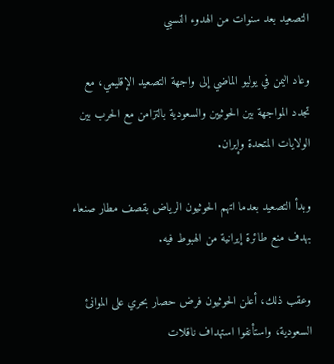التصعيد بعد سنوات من الهدوء النسبي

وعاد اليمن في يوليو الماضي إلى واجهة التصعيد الإقليمي، مع تجدد المواجهة بين الحوثيين والسعودية بالتزامن مع الحرب بين الولايات المتحدة وإيران.

وبدأ التصعيد بعدما اتهم الحوثيون الرياض بقصف مطار صنعاء بهدف منع طائرة إيرانية من الهبوط فيه.

وعقب ذلك، أعلن الحوثيون فرض حصار بحري على الموانئ السعودية، واستأنفوا استهداف ناقلات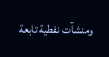ومنشآت نفطية تابعة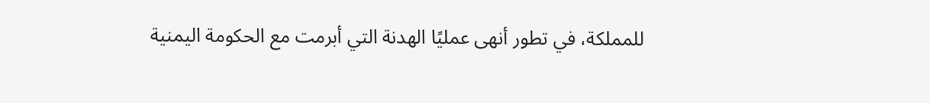للمملكة، في تطور أنهى عمليًا الهدنة التي أبرمت مع الحكومة اليمنية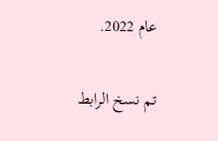عام 2022.

تم نسخ الرابط